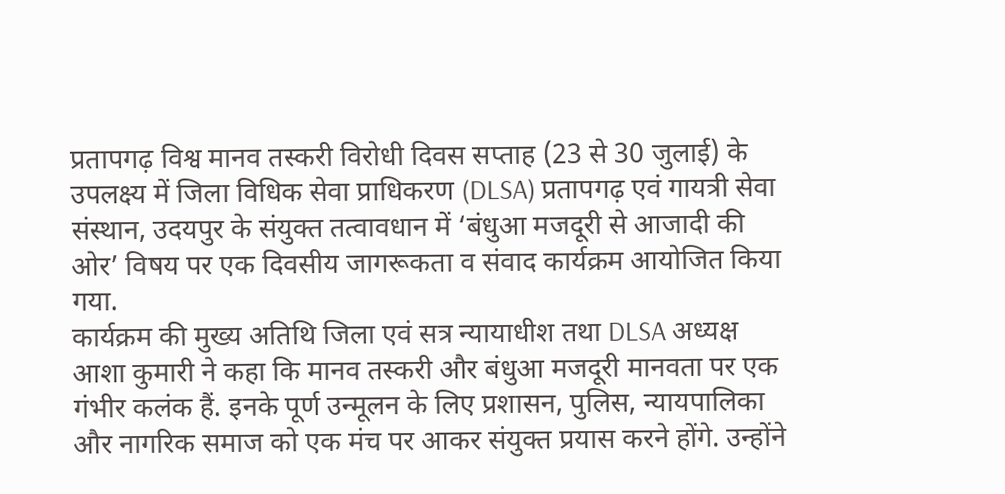प्रतापगढ़ विश्व मानव तस्करी विरोधी दिवस सप्ताह (23 से 30 जुलाई) के उपलक्ष्य में जिला विधिक सेवा प्राधिकरण (DLSA) प्रतापगढ़ एवं गायत्री सेवा संस्थान, उदयपुर के संयुक्त तत्वावधान में ‘बंधुआ मजदूरी से आजादी की ओर’ विषय पर एक दिवसीय जागरूकता व संवाद कार्यक्रम आयोजित किया गया.
कार्यक्रम की मुख्य अतिथि जिला एवं सत्र न्यायाधीश तथा DLSA अध्यक्ष आशा कुमारी ने कहा कि मानव तस्करी और बंधुआ मजदूरी मानवता पर एक गंभीर कलंक हैं. इनके पूर्ण उन्मूलन के लिए प्रशासन, पुलिस, न्यायपालिका और नागरिक समाज को एक मंच पर आकर संयुक्त प्रयास करने होंगे. उन्होंने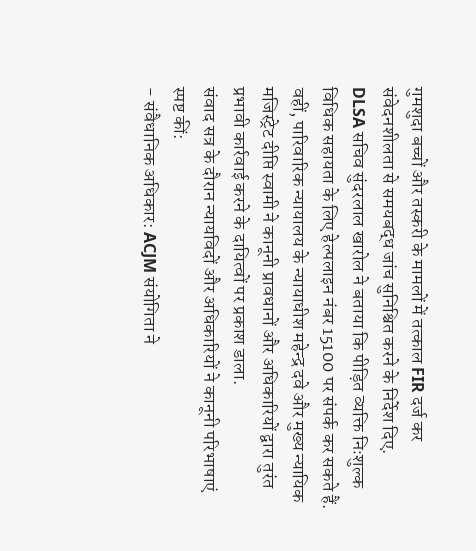गुमशुदा बच्चों और तस्करी के मामलों में तत्काल FIR दर्ज कर संवेदनशीलता से समयबद्ध जांच सुनिश्चित करने के निर्देश दिए.
DLSA सचिव सुंदरलाल खारोल ने बताया कि पीड़ित व्यक्ति निःशुल्क विधिक सहायता के लिए हेल्पलाइन नंबर 15100 पर संपर्क कर सकते हैं. वहीं, पारिवारिक न्यायालय के न्यायाधीश महेन्द्र दवे और मुख्य न्यायिक मजिस्ट्रेट दीप्ति स्वामी ने कानूनी प्रावधानों और अधिकारियों द्वारा तुरंत प्रभावी कार्रवाई करने के दायित्वों पर प्रकाश डाला.
संवाद सत्र के दौरान न्यायविदों और अधिकारियों ने कानूनी परिभाषाएं स्पष्ट कीं:
- संवैधानिक अधिकार: ACJM संयोगिता ने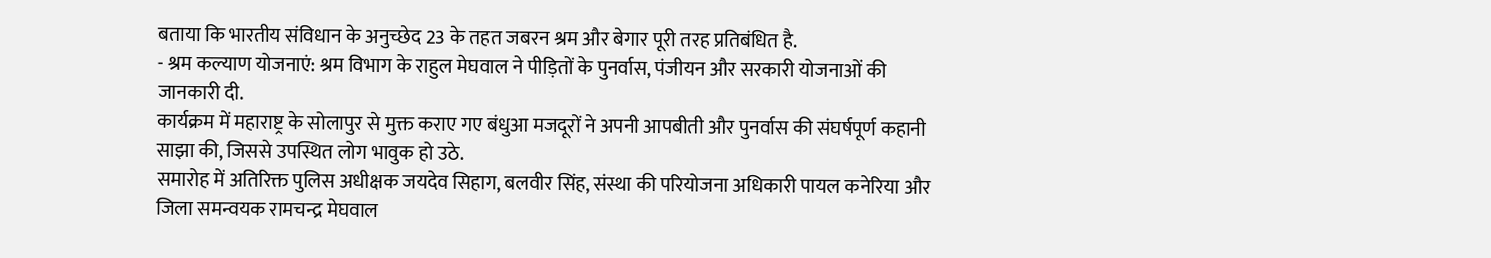बताया कि भारतीय संविधान के अनुच्छेद 23 के तहत जबरन श्रम और बेगार पूरी तरह प्रतिबंधित है.
- श्रम कल्याण योजनाएं: श्रम विभाग के राहुल मेघवाल ने पीड़ितों के पुनर्वास, पंजीयन और सरकारी योजनाओं की जानकारी दी.
कार्यक्रम में महाराष्ट्र के सोलापुर से मुक्त कराए गए बंधुआ मजदूरों ने अपनी आपबीती और पुनर्वास की संघर्षपूर्ण कहानी साझा की, जिससे उपस्थित लोग भावुक हो उठे.
समारोह में अतिरिक्त पुलिस अधीक्षक जयदेव सिहाग, बलवीर सिंह, संस्था की परियोजना अधिकारी पायल कनेरिया और जिला समन्वयक रामचन्द्र मेघवाल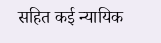सहित कई न्यायिक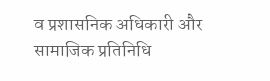व प्रशासनिक अधिकारी और सामाजिक प्रतिनिधि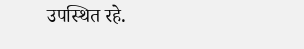उपस्थित रहे.